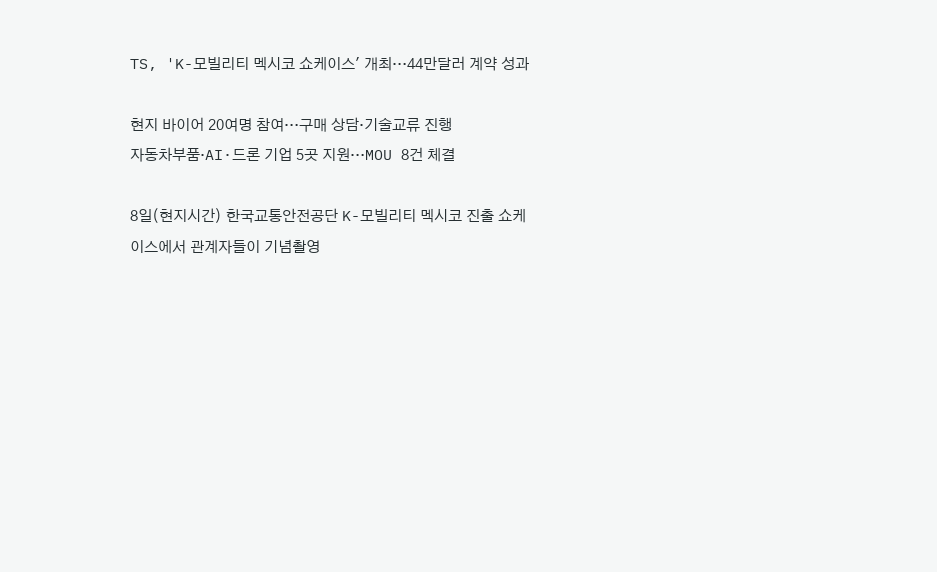TS, 'K-모빌리티 멕시코 쇼케이스' 개최…44만달러 계약 성과

현지 바이어 20여명 참여…구매 상담·기술교류 진행
자동차부품·AI·드론 기업 5곳 지원…MOU 8건 체결

8일(현지시간) 한국교통안전공단 K-모빌리티 멕시코 진출 쇼케이스에서 관계자들이 기념촬영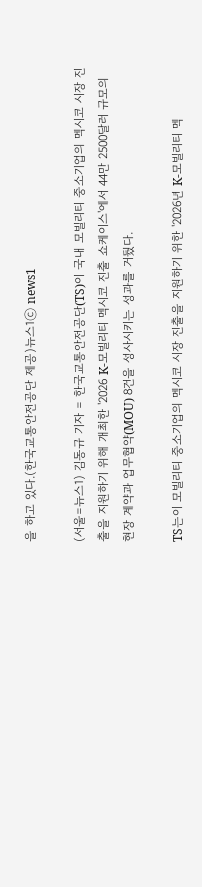을 하고 있다.(한국교통안전공단 제공)뉴스1ⓒ news1

(서울=뉴스1) 김동규 기자 = 한국교통안전공단(TS)이 국내 모빌리티 중소기업의 멕시코 시장 진출을 지원하기 위해 개최한 '2026 K-모빌리티 멕시코 진출 쇼케이스'에서 44만 2500달러 규모의 현장 계약과 업무협약(MOU) 8건을 성사시키는 성과를 거뒀다.

TS는이 모빌리티 중소기업의 멕시코 시장 진출을 지원하기 위한 '2026년 K-모빌리티 멕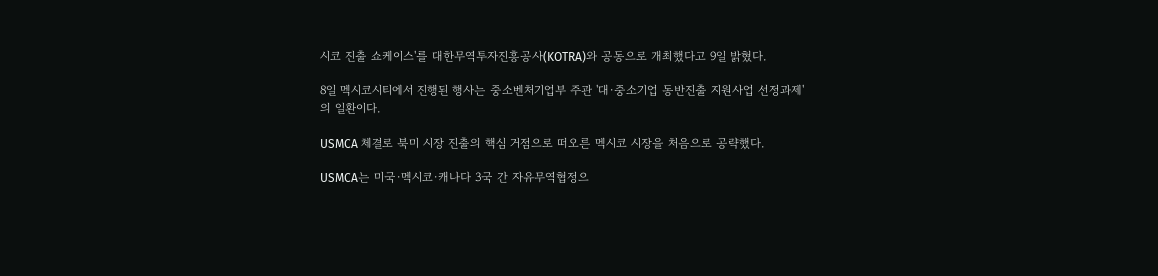시코 진출 쇼케이스'를 대한무역투자진흥공사(KOTRA)와 공동으로 개최했다고 9일 밝혔다.

8일 멕시코시티에서 진행된 행사는 중소벤처기업부 주관 '대·중소기업 동반진출 지원사업 선정과제'의 일환이다.

USMCA 체결로 북미 시장 진출의 핵심 거점으로 떠오른 멕시코 시장을 처음으로 공략했다.

USMCA는 미국·멕시코·캐나다 3국 간 자유무역협정으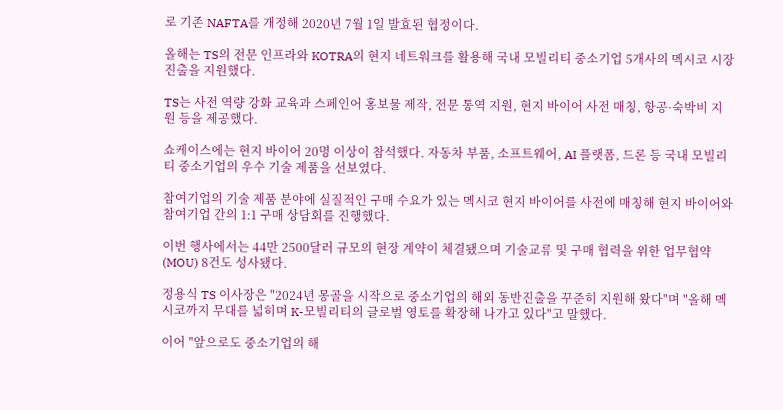로 기존 NAFTA를 개정해 2020년 7월 1일 발효된 협정이다.

올해는 TS의 전문 인프라와 KOTRA의 현지 네트워크를 활용해 국내 모빌리티 중소기업 5개사의 멕시코 시장 진출을 지원했다.

TS는 사전 역량 강화 교육과 스페인어 홍보물 제작, 전문 통역 지원, 현지 바이어 사전 매칭, 항공·숙박비 지원 등을 제공했다.

쇼케이스에는 현지 바이어 20명 이상이 참석했다. 자동차 부품, 소프트웨어, AI 플랫폼, 드론 등 국내 모빌리티 중소기업의 우수 기술 제품을 선보였다.

참여기업의 기술 제품 분야에 실질적인 구매 수요가 있는 멕시코 현지 바이어를 사전에 매칭해 현지 바이어와 참여기업 간의 1:1 구매 상담회를 진행했다.

이번 행사에서는 44만 2500달러 규모의 현장 계약이 체결됐으며 기술교류 및 구매 협력을 위한 업무협약(MOU) 8건도 성사됐다.

정용식 TS 이사장은 "2024년 몽골을 시작으로 중소기업의 해외 동반진출을 꾸준히 지원해 왔다"며 "올해 멕시코까지 무대를 넓히며 K-모빌리티의 글로벌 영토를 확장해 나가고 있다"고 말했다.

이어 "앞으로도 중소기업의 해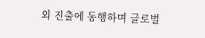외 진출에 동행하며 글로벌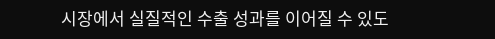시장에서 실질적인 수출 성과를 이어질 수 있도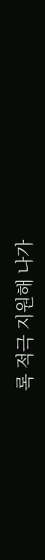록 적극 지원해 나가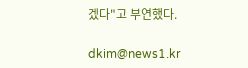겠다"고 부연했다.

dkim@news1.kr